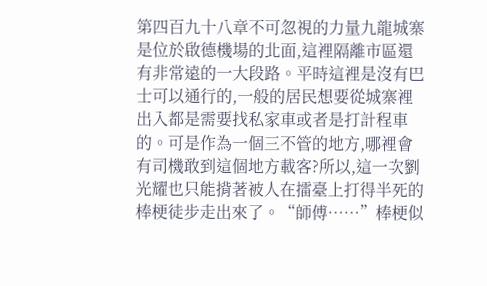第四百九十八章不可忽視的力量九龍城寨是位於啟德機場的北面,這裡隔離市區還有非常遠的一大段路。平時這裡是沒有巴士可以通行的,一般的居民想要從城寨裡出入都是需要找私家車或者是打計程車的。可是作為一個三不管的地方,哪裡會有司機敢到這個地方載客?所以,這一次劉光耀也只能揹著被人在擂臺上打得半死的棒梗徒步走出來了。“師傅……”棒梗似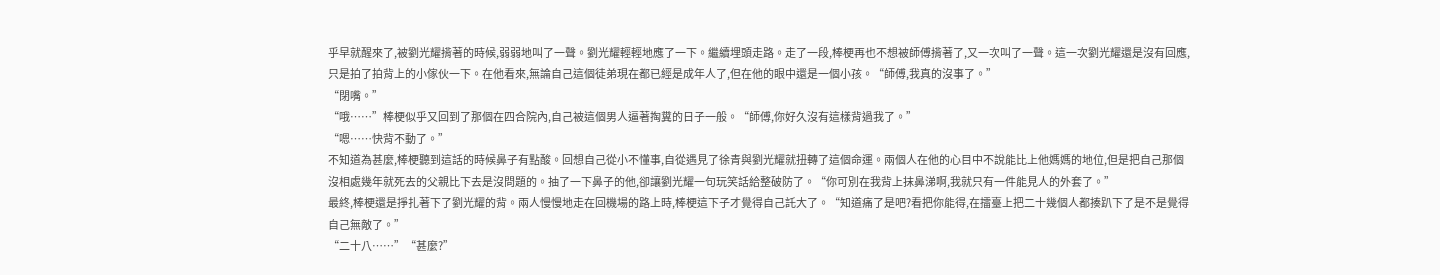乎早就醒來了,被劉光耀揹著的時候,弱弱地叫了一聲。劉光耀輕輕地應了一下。繼續埋頭走路。走了一段,棒梗再也不想被師傅揹著了,又一次叫了一聲。這一次劉光耀還是沒有回應,只是拍了拍背上的小傢伙一下。在他看來,無論自己這個徒弟現在都已經是成年人了,但在他的眼中還是一個小孩。“師傅,我真的沒事了。”
“閉嘴。”
“哦……”棒梗似乎又回到了那個在四合院內,自己被這個男人逼著掏糞的日子一般。“師傅,你好久沒有這樣背過我了。”
“嗯……快背不動了。”
不知道為甚麼,棒梗聽到這話的時候鼻子有點酸。回想自己從小不懂事,自從遇見了徐青與劉光耀就扭轉了這個命運。兩個人在他的心目中不說能比上他媽媽的地位,但是把自己那個沒相處幾年就死去的父親比下去是沒問題的。抽了一下鼻子的他,卻讓劉光耀一句玩笑話給整破防了。“你可別在我背上抹鼻涕啊,我就只有一件能見人的外套了。”
最終,棒梗還是掙扎著下了劉光耀的背。兩人慢慢地走在回機場的路上時,棒梗這下子才覺得自己託大了。“知道痛了是吧?看把你能得,在擂臺上把二十幾個人都揍趴下了是不是覺得自己無敵了。”
“二十八……”“甚麼?”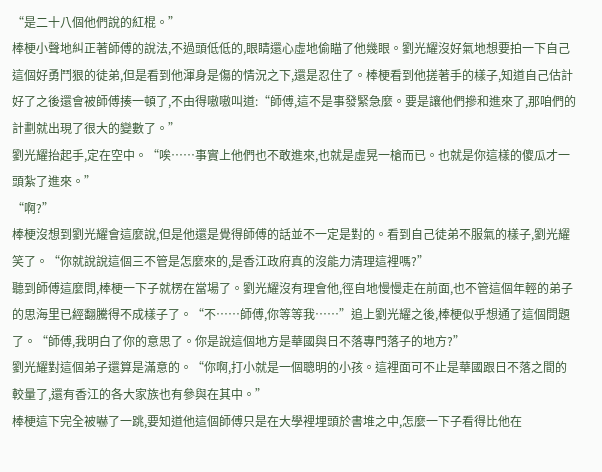“是二十八個他們說的紅棍。”
棒梗小聲地糾正著師傅的說法,不過頭低低的,眼睛還心虛地偷瞄了他幾眼。劉光耀沒好氣地想要拍一下自己這個好勇鬥狠的徒弟,但是看到他渾身是傷的情況之下,還是忍住了。棒梗看到他搓著手的樣子,知道自己估計好了之後還會被師傅揍一頓了,不由得嗷嗷叫道:“師傅,這不是事發緊急麼。要是讓他們摻和進來了,那咱們的計劃就出現了很大的變數了。”
劉光耀抬起手,定在空中。“唉……事實上他們也不敢進來,也就是虛晃一槍而已。也就是你這樣的傻瓜才一頭紮了進來。”
“啊?”
棒梗沒想到劉光耀會這麼說,但是他還是覺得師傅的話並不一定是對的。看到自己徒弟不服氣的樣子,劉光耀笑了。“你就說說這個三不管是怎麼來的,是香江政府真的沒能力清理這裡嗎?”
聽到師傅這麼問,棒梗一下子就楞在當場了。劉光耀沒有理會他,徑自地慢慢走在前面,也不管這個年輕的弟子的思海里已經翻騰得不成樣子了。“不……師傅,你等等我……”追上劉光耀之後,棒梗似乎想通了這個問題了。“師傅,我明白了你的意思了。你是說這個地方是華國與日不落專門落子的地方?”
劉光耀對這個弟子還算是滿意的。“你啊,打小就是一個聰明的小孩。這裡面可不止是華國跟日不落之間的較量了,還有香江的各大家族也有參與在其中。”
棒梗這下完全被嚇了一跳,要知道他這個師傅只是在大學裡埋頭於書堆之中,怎麼一下子看得比他在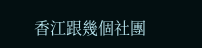香江跟幾個社團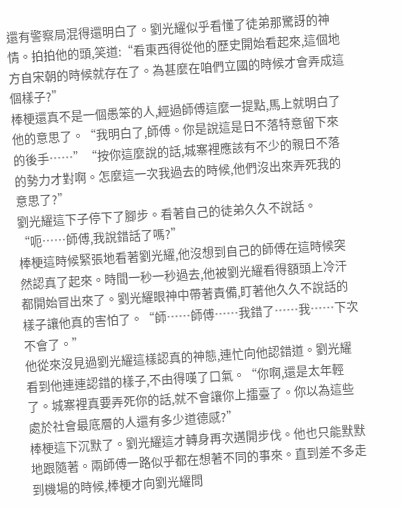還有警察局混得還明白了。劉光耀似乎看懂了徒弟那驚訝的神情。拍拍他的頭,笑道:“看東西得從他的歷史開始看起來,這個地方自宋朝的時候就存在了。為甚麼在咱們立國的時候才會弄成這個樣子?”
棒梗還真不是一個愚笨的人,經過師傅這麼一提點,馬上就明白了他的意思了。“我明白了,師傅。你是說這是日不落特意留下來的後手……”“按你這麼說的話,城寨裡應該有不少的親日不落的勢力才對啊。怎麼這一次我過去的時候,他們沒出來弄死我的意思了?”
劉光耀這下子停下了腳步。看著自己的徒弟久久不說話。“呃……師傅,我說錯話了嗎?”
棒梗這時候緊張地看著劉光耀,他沒想到自己的師傅在這時候突然認真了起來。時間一秒一秒過去,他被劉光耀看得額頭上冷汗都開始冒出來了。劉光耀眼神中帶著責備,盯著他久久不說話的樣子讓他真的害怕了。“師……師傅……我錯了……我……下次不會了。”
他從來沒見過劉光耀這樣認真的神態,連忙向他認錯道。劉光耀看到他連連認錯的樣子,不由得嘆了口氣。“你啊,還是太年輕了。城寨裡真要弄死你的話,就不會讓你上擂臺了。你以為這些處於社會最底層的人還有多少道德感?”
棒梗這下沉默了。劉光耀這才轉身再次邁開步伐。他也只能默默地跟隨著。兩師傅一路似乎都在想著不同的事來。直到差不多走到機場的時候,棒梗才向劉光耀問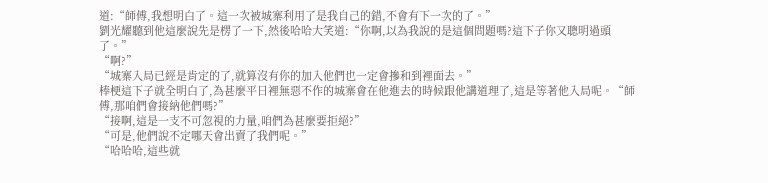道:“師傅,我想明白了。這一次被城寨利用了是我自己的錯,不會有下一次的了。”
劉光耀聽到他這麼說先是楞了一下,然後哈哈大笑道:“你啊,以為我說的是這個問題嗎?這下子你又聰明過頭了。”
“啊?”
“城寨入局已經是肯定的了,就算沒有你的加入他們也一定會摻和到裡面去。”
棒梗這下子就全明白了,為甚麼平日裡無惡不作的城寨會在他進去的時候跟他講道理了,這是等著他入局呢。“師傅,那咱們會接納他們嗎?”
“接啊,這是一支不可忽視的力量,咱們為甚麼要拒絕?”
“可是,他們說不定哪天會出賣了我們呢。”
“哈哈哈,這些就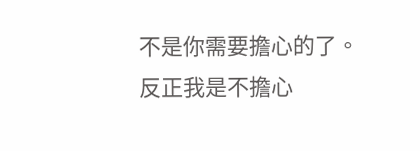不是你需要擔心的了。反正我是不擔心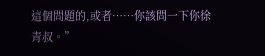這個問題的,或者……你該問一下你徐青叔。”